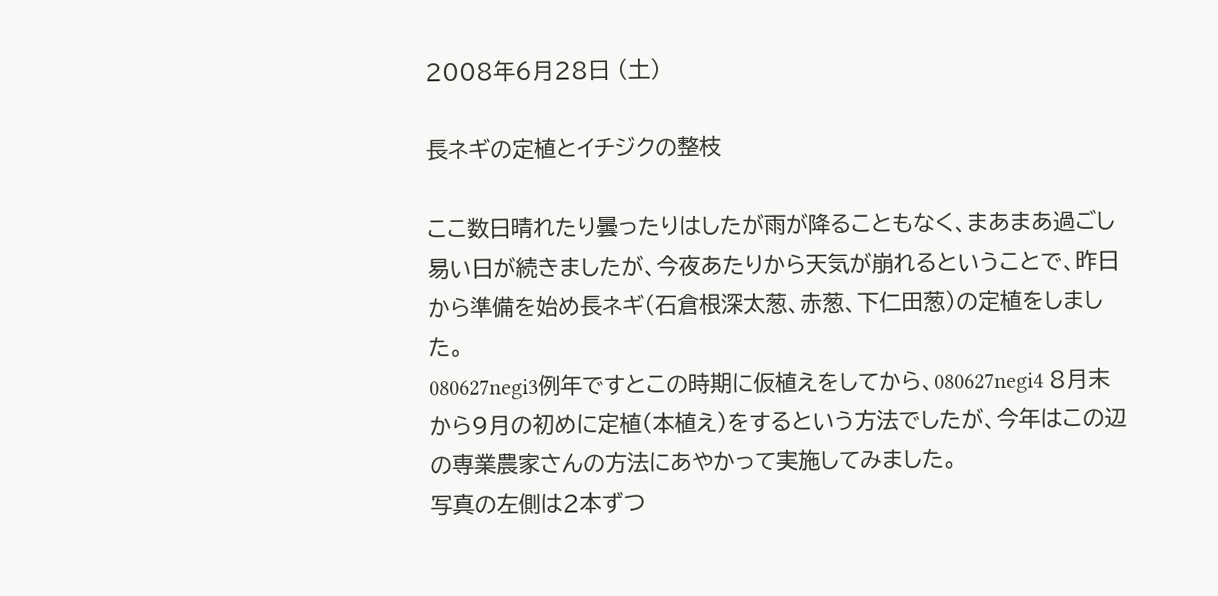2008年6月28日 (土)

長ネギの定植とイチジクの整枝

ここ数日晴れたり曇ったりはしたが雨が降ることもなく、まあまあ過ごし易い日が続きましたが、今夜あたりから天気が崩れるということで、昨日から準備を始め長ネギ(石倉根深太葱、赤葱、下仁田葱)の定植をしました。
080627negi3例年ですとこの時期に仮植えをしてから、080627negi4 8月末から9月の初めに定植(本植え)をするという方法でしたが、今年はこの辺の専業農家さんの方法にあやかって実施してみました。
写真の左側は2本ずつ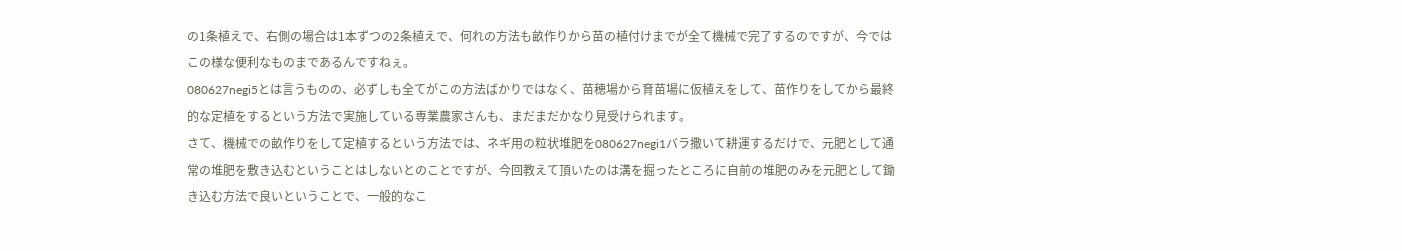の1条植えで、右側の場合は1本ずつの2条植えで、何れの方法も畝作りから苗の植付けまでが全て機械で完了するのですが、今ではこの様な便利なものまであるんですねぇ。
080627negi5とは言うものの、必ずしも全てがこの方法ばかりではなく、苗穂場から育苗場に仮植えをして、苗作りをしてから最終的な定植をするという方法で実施している専業農家さんも、まだまだかなり見受けられます。
さて、機械での畝作りをして定植するという方法では、ネギ用の粒状堆肥を080627negi1バラ撒いて耕運するだけで、元肥として通常の堆肥を敷き込むということはしないとのことですが、今回教えて頂いたのは溝を掘ったところに自前の堆肥のみを元肥として鋤き込む方法で良いということで、一般的なこ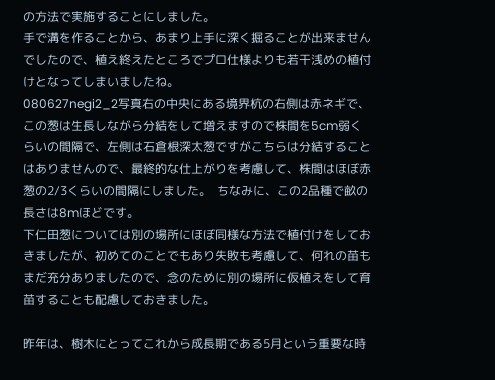の方法で実施することにしました。
手で溝を作ることから、あまり上手に深く掘ることが出来ませんでしたので、植え終えたところでプロ仕様よりも若干浅めの植付けとなってしまいましたね。
080627negi2_2写真右の中央にある境界杭の右側は赤ネギで、この葱は生長しながら分結をして増えますので株間を5cm弱くらいの間隔で、左側は石倉根深太葱ですがこちらは分結することはありませんので、最終的な仕上がりを考慮して、株間はほぼ赤葱の2/3くらいの間隔にしました。  ちなみに、この2品種で畝の長さは8mほどです。
下仁田葱については別の場所にほぼ同様な方法で植付けをしておきましたが、初めてのことでもあり失敗も考慮して、何れの苗もまだ充分ありましたので、念のために別の場所に仮植えをして育苗することも配慮しておきました。

昨年は、樹木にとってこれから成長期である5月という重要な時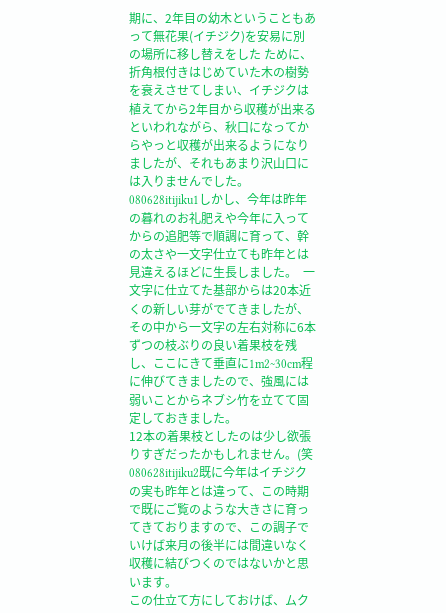期に、2年目の幼木ということもあって無花果(イチジク)を安易に別の場所に移し替えをした ために、折角根付きはじめていた木の樹勢を衰えさせてしまい、イチジクは植えてから2年目から収穫が出来るといわれながら、秋口になってからやっと収穫が出来るようになりましたが、それもあまり沢山口には入りませんでした。
080628itijiku1しかし、今年は昨年の暮れのお礼肥えや今年に入ってからの追肥等で順調に育って、幹の太さや一文字仕立ても昨年とは見違えるほどに生長しました。  一文字に仕立てた基部からは20本近くの新しい芽がでてきましたが、その中から一文字の左右対称に6本ずつの枝ぶりの良い着果枝を残し、ここにきて垂直に1m2~30cm程に伸びてきましたので、強風には弱いことからネブシ竹を立てて固定しておきました。
12本の着果枝としたのは少し欲張りすぎだったかもしれません。(笑
080628itijiku2既に今年はイチジクの実も昨年とは違って、この時期で既にご覧のような大きさに育ってきておりますので、この調子でいけば来月の後半には間違いなく収穫に結びつくのではないかと思います。
この仕立て方にしておけば、ムク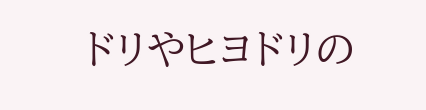ドリやヒヨドリの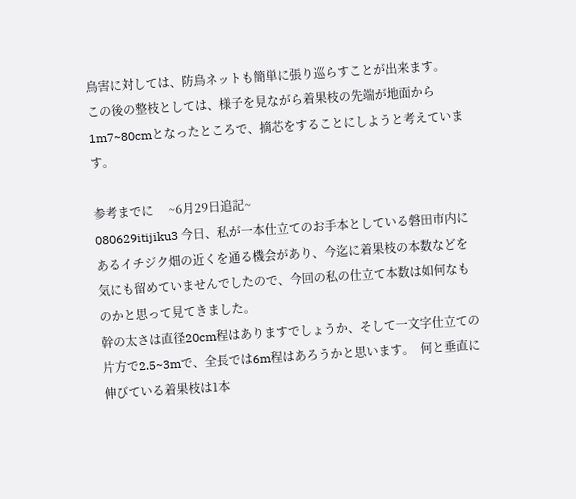鳥害に対しては、防鳥ネットも簡単に張り巡らすことが出来ます。
この後の整枝としては、様子を見ながら着果枝の先端が地面から1m7~80cmとなったところで、摘芯をすることにしようと考えています。

参考までに     ~6月29日追記~
080629itijiku3 今日、私が一本仕立てのお手本としている磐田市内にあるイチジク畑の近くを通る機会があり、今迄に着果枝の本数などを気にも留めていませんでしたので、今回の私の仕立て本数は如何なものかと思って見てきました。
幹の太さは直径20cm程はありますでしょうか、そして一文字仕立ての片方で2.5~3mで、全長では6m程はあろうかと思います。  何と垂直に伸びている着果枝は1本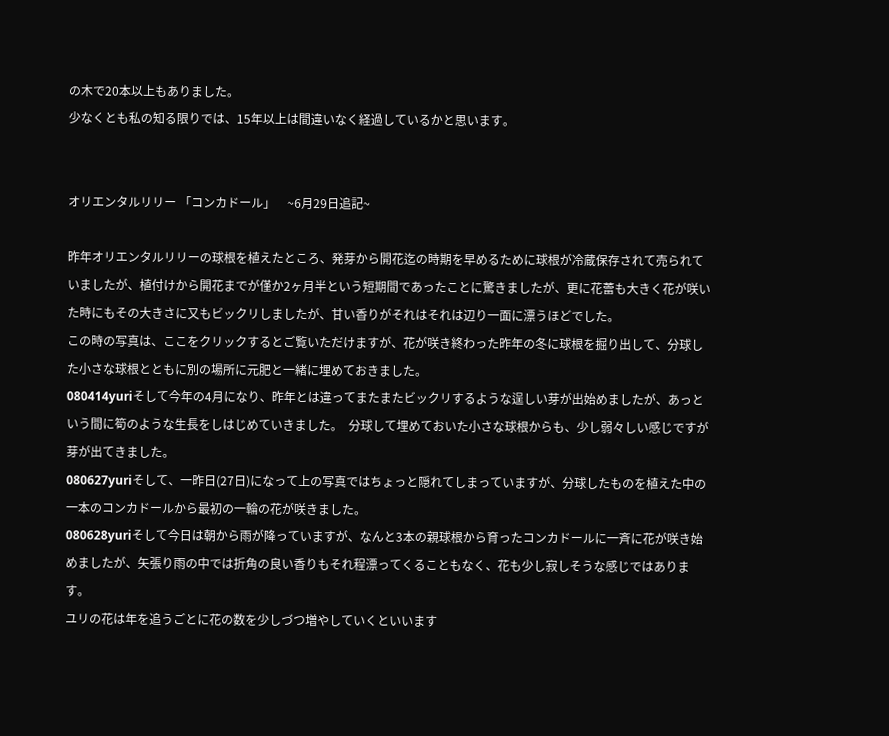の木で20本以上もありました。
少なくとも私の知る限りでは、15年以上は間違いなく経過しているかと思います。


オリエンタルリリー 「コンカドール」    ~6月29日追記~

昨年オリエンタルリリーの球根を植えたところ、発芽から開花迄の時期を早めるために球根が冷蔵保存されて売られていましたが、植付けから開花までが僅か2ヶ月半という短期間であったことに驚きましたが、更に花蕾も大きく花が咲いた時にもその大きさに又もビックリしましたが、甘い香りがそれはそれは辺り一面に漂うほどでした。
この時の写真は、ここをクリックするとご覧いただけますが、花が咲き終わった昨年の冬に球根を掘り出して、分球した小さな球根とともに別の場所に元肥と一緒に埋めておきました。
080414yuriそして今年の4月になり、昨年とは違ってまたまたビックリするような逞しい芽が出始めましたが、あっという間に筍のような生長をしはじめていきました。  分球して埋めておいた小さな球根からも、少し弱々しい感じですが芽が出てきました。
080627yuriそして、一昨日(27日)になって上の写真ではちょっと隠れてしまっていますが、分球したものを植えた中の一本のコンカドールから最初の一輪の花が咲きました。
080628yuriそして今日は朝から雨が降っていますが、なんと3本の親球根から育ったコンカドールに一斉に花が咲き始めましたが、矢張り雨の中では折角の良い香りもそれ程漂ってくることもなく、花も少し寂しそうな感じではあります。
ユリの花は年を追うごとに花の数を少しづつ増やしていくといいます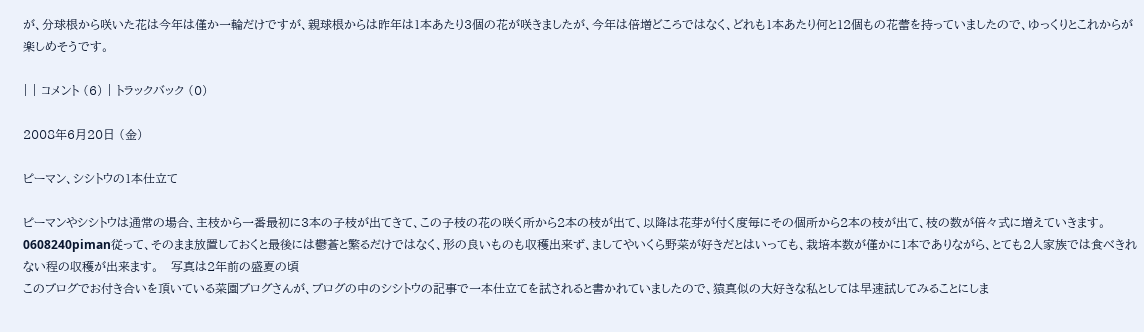が、分球根から咲いた花は今年は僅か一輪だけですが、親球根からは昨年は1本あたり3個の花が咲きましたが、今年は倍増どころではなく、どれも1本あたり何と12個もの花蕾を持っていましたので、ゆっくりとこれからが楽しめそうです。

| | コメント (6) | トラックバック (0)

2008年6月20日 (金)

ピーマン、シシトウの1本仕立て

ピーマンやシシトウは通常の場合、主枝から一番最初に3本の子枝が出てきて、この子枝の花の咲く所から2本の枝が出て、以降は花芽が付く度毎にその個所から2本の枝が出て、枝の数が倍々式に増えていきます。
0608240piman従って、そのまま放置しておくと最後には鬱蒼と繁るだけではなく、形の良いものも収穫出来ず、ましてやいくら野菜が好きだとはいっても、栽培本数が僅かに1本でありながら、とても2人家族では食べきれない程の収穫が出来ます。   写真は2年前の盛夏の頃
このブログでお付き合いを頂いている菜園ブログさんが、ブログの中のシシトウの記事で一本仕立てを試されると書かれていましたので、猿真似の大好きな私としては早速試してみることにしま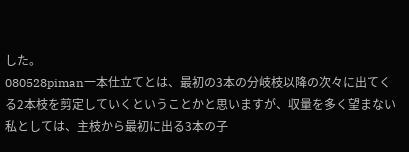した。
080528piman一本仕立てとは、最初の3本の分岐枝以降の次々に出てくる2本枝を剪定していくということかと思いますが、収量を多く望まない私としては、主枝から最初に出る3本の子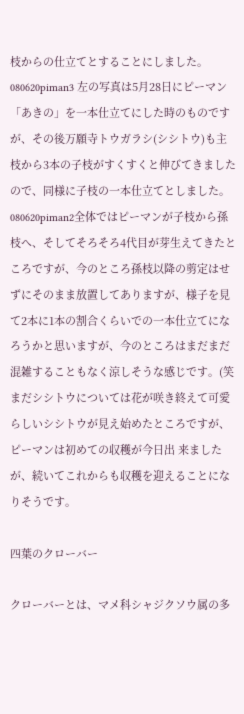枝からの仕立てとすることにしました。  080620piman3 左の写真は5月28日にピーマン「あきの」を一本仕立てにした時のものですが、その後万願寺トウガラシ(シシトウ)も主枝から3本の子枝がすくすくと伸びてきましたので、同様に子枝の一本仕立てとしました。
080620piman2全体ではピーマンが子枝から孫枝へ、そしてそろそろ4代目が芽生えてきたところですが、今のところ孫枝以降の剪定はせずにそのまま放置してありますが、様子を見て2本に1本の割合くらいでの一本仕立てになろうかと思いますが、今のところはまだまだ混雑することもなく涼しそうな感じです。(笑
まだシシトウについては花が咲き終えて可愛らしいシシトウが見え始めたところですが、ピーマンは初めての収穫が今日出 来ましたが、続いてこれからも収穫を迎えることになりそうです。

四葉のクローバー

クローバーとは、マメ科シャジクソウ属の多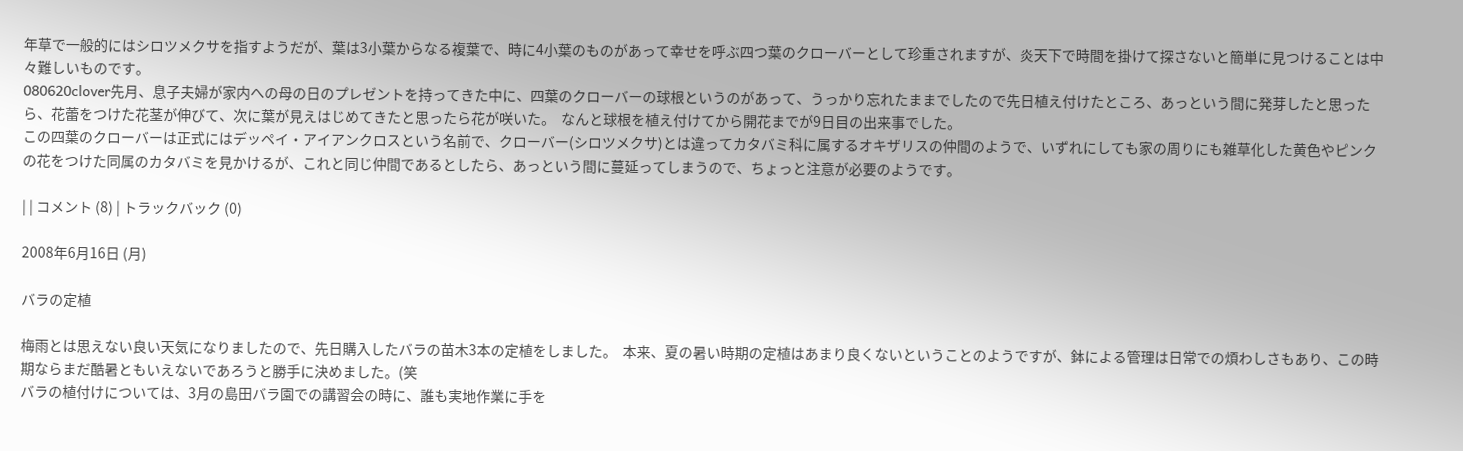年草で一般的にはシロツメクサを指すようだが、葉は3小葉からなる複葉で、時に4小葉のものがあって幸せを呼ぶ四つ葉のクローバーとして珍重されますが、炎天下で時間を掛けて探さないと簡単に見つけることは中々難しいものです。
080620clover先月、息子夫婦が家内への母の日のプレゼントを持ってきた中に、四葉のクローバーの球根というのがあって、うっかり忘れたままでしたので先日植え付けたところ、あっという間に発芽したと思ったら、花蕾をつけた花茎が伸びて、次に葉が見えはじめてきたと思ったら花が咲いた。  なんと球根を植え付けてから開花までが9日目の出来事でした。
この四葉のクローバーは正式にはデッペイ・アイアンクロスという名前で、クローバー(シロツメクサ)とは違ってカタバミ科に属するオキザリスの仲間のようで、いずれにしても家の周りにも雑草化した黄色やピンクの花をつけた同属のカタバミを見かけるが、これと同じ仲間であるとしたら、あっという間に蔓延ってしまうので、ちょっと注意が必要のようです。

| | コメント (8) | トラックバック (0)

2008年6月16日 (月)

バラの定植

梅雨とは思えない良い天気になりましたので、先日購入したバラの苗木3本の定植をしました。  本来、夏の暑い時期の定植はあまり良くないということのようですが、鉢による管理は日常での煩わしさもあり、この時期ならまだ酷暑ともいえないであろうと勝手に決めました。(笑
バラの植付けについては、3月の島田バラ園での講習会の時に、誰も実地作業に手を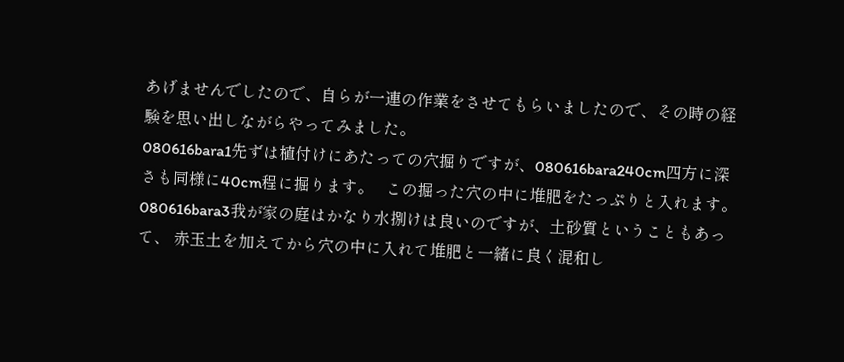あげませんでしたので、自らが一連の作業をさせてもらいましたので、その時の経験を思い出しながらやってみました。
080616bara1先ずは植付けにあたっての穴掘りですが、080616bara240cm四方に深さも同様に40cm程に掘ります。   この掘った穴の中に堆肥をたっぷりと入れます。
080616bara3我が家の庭はかなり水捌けは良いのですが、土砂質ということもあって、 赤玉土を加えてから穴の中に入れて堆肥と一緒に良く混和し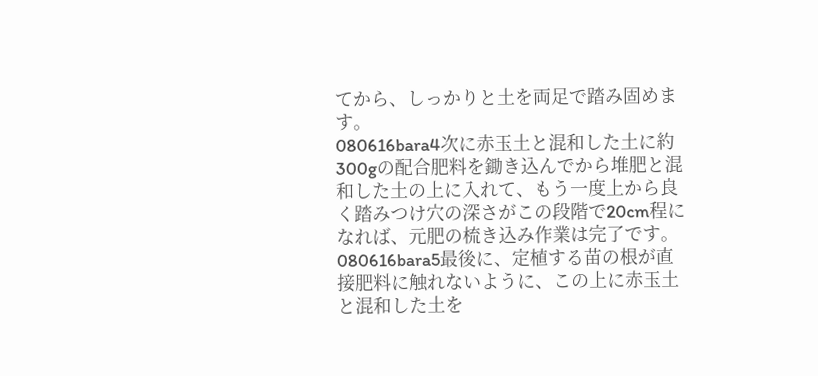てから、しっかりと土を両足で踏み固めます。
080616bara4次に赤玉土と混和した土に約300gの配合肥料を鋤き込んでから堆肥と混和した土の上に入れて、もう一度上から良く踏みつけ穴の深さがこの段階で20cm程になれば、元肥の梳き込み作業は完了です。
080616bara5最後に、定植する苗の根が直接肥料に触れないように、この上に赤玉土と混和した土を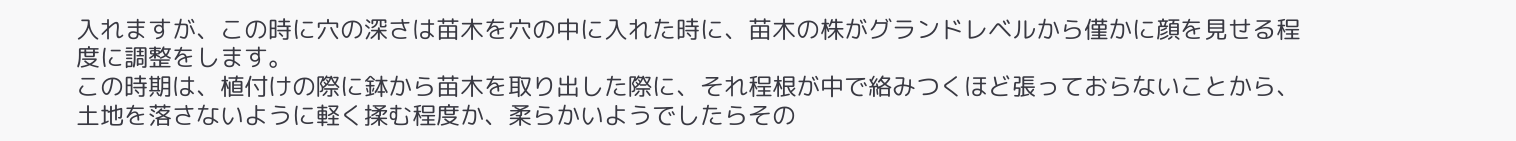入れますが、この時に穴の深さは苗木を穴の中に入れた時に、苗木の株がグランドレベルから僅かに顔を見せる程度に調整をします。
この時期は、植付けの際に鉢から苗木を取り出した際に、それ程根が中で絡みつくほど張っておらないことから、土地を落さないように軽く揉む程度か、柔らかいようでしたらその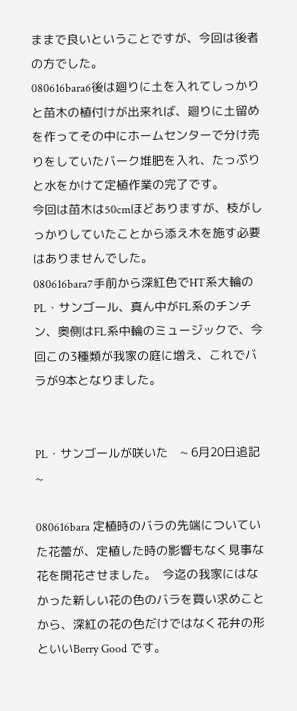ままで良いということですが、今回は後者の方でした。
080616bara6後は廻りに土を入れてしっかりと苗木の植付けが出来れば、廻りに土留めを作ってその中にホームセンターで分け売りをしていたバーク堆肥を入れ、たっぷりと水をかけて定植作業の完了です。
今回は苗木は50cmほどありますが、枝がしっかりしていたことから添え木を施す必要はありませんでした。
080616bara7手前から深紅色でHT系大輪のPL・サンゴール、真ん中がFL系のチンチン、奥側はFL系中輪のミュージックで、今回この3種類が我家の庭に増え、これでバラが9本となりました。


PL・サンゴールが咲いた    ~ 6月20日追記 ~

080616bara 定植時のバラの先端についていた花蕾が、定植した時の影響もなく見事な花を開花させました。  今迄の我家にはなかった新しい花の色のバラを買い求めことから、深紅の花の色だけではなく花弁の形といいBerry Good です。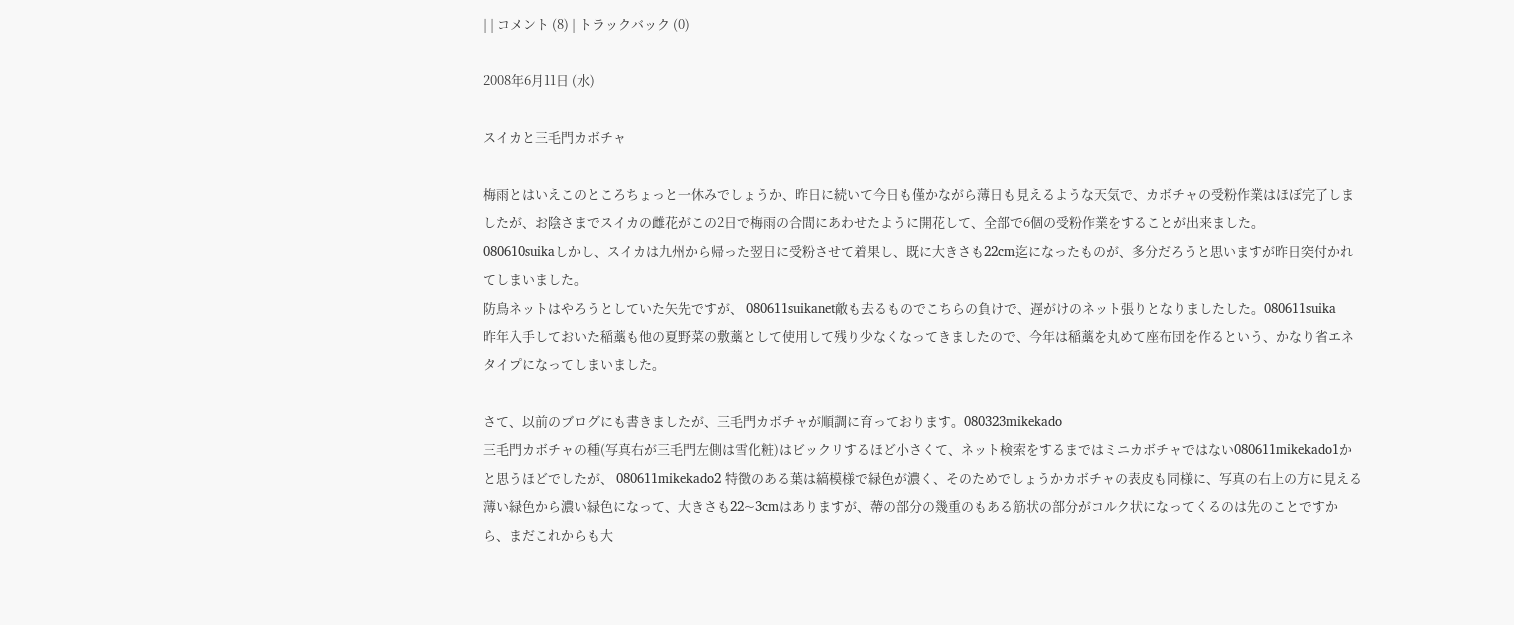| | コメント (8) | トラックバック (0)

2008年6月11日 (水)

スイカと三毛門カボチャ

梅雨とはいえこのところちょっと一休みでしょうか、昨日に続いて今日も僅かながら薄日も見えるような天気で、カボチャの受粉作業はほぼ完了しましたが、お陰さまでスイカの雌花がこの2日で梅雨の合間にあわせたように開花して、全部で6個の受粉作業をすることが出来ました。
080610suikaしかし、スイカは九州から帰った翌日に受粉させて着果し、既に大きさも22cm迄になったものが、多分だろうと思いますが昨日突付かれてしまいました。
防鳥ネットはやろうとしていた矢先ですが、 080611suikanet敵も去るものでこちらの負けで、遅がけのネット張りとなりましたした。080611suika
昨年入手しておいた稲藁も他の夏野菜の敷藁として使用して残り少なくなってきましたので、今年は稲藁を丸めて座布団を作るという、かなり省エネタイプになってしまいました。

さて、以前のブログにも書きましたが、三毛門カボチャが順調に育っております。080323mikekado
三毛門カボチャの種(写真右が三毛門左側は雪化粧)はビックリするほど小さくて、ネット検索をするまではミニカボチャではない080611mikekado1かと思うほどでしたが、 080611mikekado2 特徴のある葉は縞模様で緑色が濃く、そのためでしょうかカボチャの表皮も同様に、写真の右上の方に見える薄い緑色から濃い緑色になって、大きさも22~3cmはありますが、蔕の部分の幾重のもある筋状の部分がコルク状になってくるのは先のことですから、まだこれからも大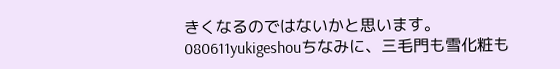きくなるのではないかと思います。
080611yukigeshouちなみに、三毛門も雪化粧も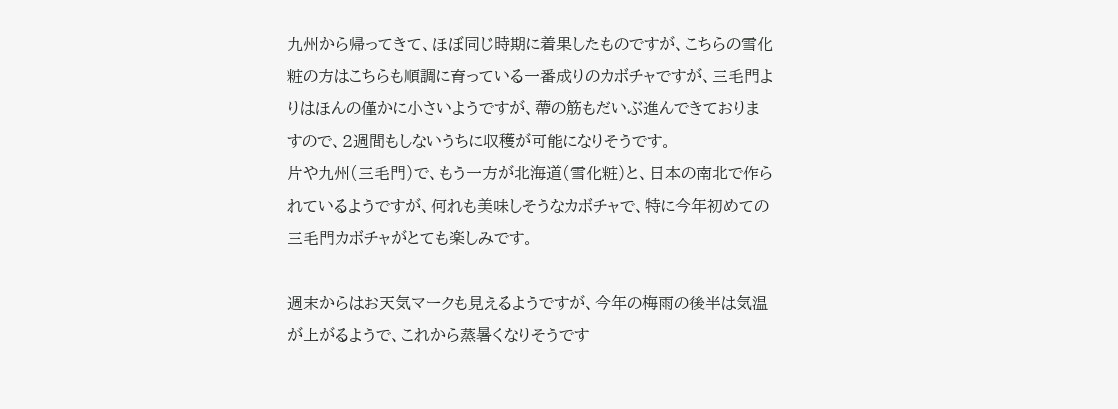九州から帰ってきて、ほぼ同じ時期に着果したものですが、こちらの雪化粧の方はこちらも順調に育っている一番成りのカボチャですが、三毛門よりはほんの僅かに小さいようですが、蔕の筋もだいぶ進んできておりますので、2週間もしないうちに収穫が可能になりそうです。
片や九州(三毛門)で、もう一方が北海道(雪化粧)と、日本の南北で作られているようですが、何れも美味しそうなカボチャで、特に今年初めての三毛門カボチャがとても楽しみです。

週末からはお天気マークも見えるようですが、今年の梅雨の後半は気温が上がるようで、これから蒸暑くなりそうです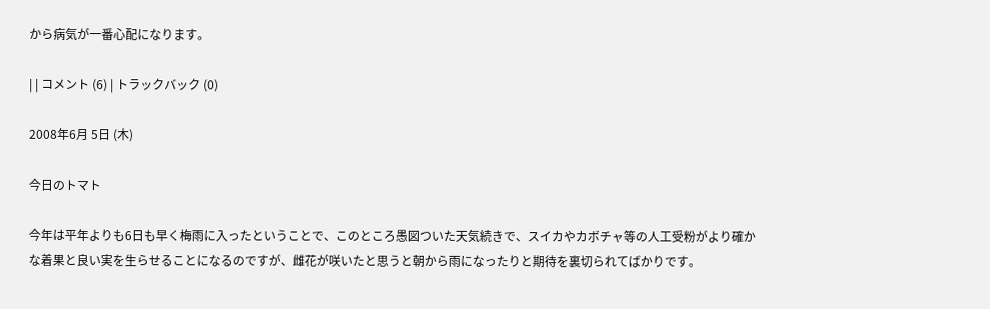から病気が一番心配になります。

| | コメント (6) | トラックバック (0)

2008年6月 5日 (木)

今日のトマト

今年は平年よりも6日も早く梅雨に入ったということで、このところ愚図ついた天気続きで、スイカやカボチャ等の人工受粉がより確かな着果と良い実を生らせることになるのですが、雌花が咲いたと思うと朝から雨になったりと期待を裏切られてばかりです。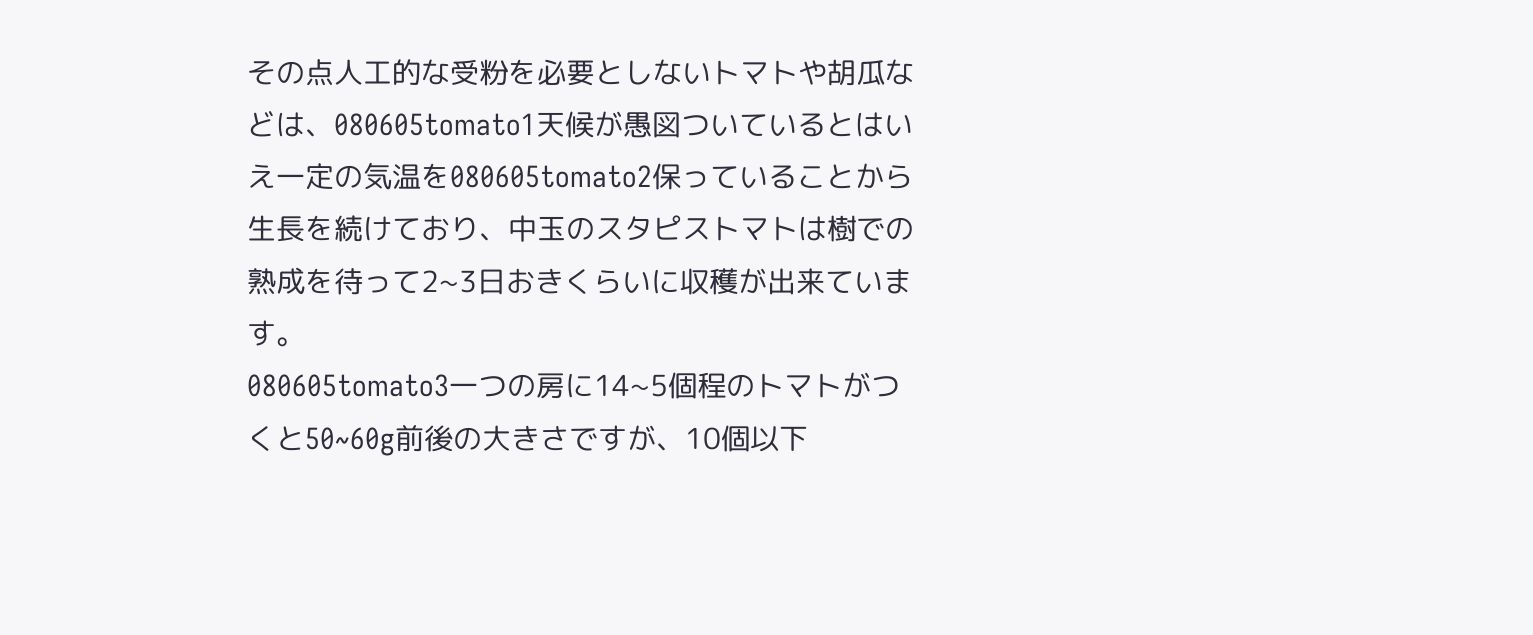その点人工的な受粉を必要としないトマトや胡瓜などは、080605tomato1天候が愚図ついているとはいえ一定の気温を080605tomato2保っていることから生長を続けており、中玉のスタピストマトは樹での熟成を待って2~3日おきくらいに収穫が出来ています。
080605tomato3一つの房に14~5個程のトマトがつくと50~60g前後の大きさですが、10個以下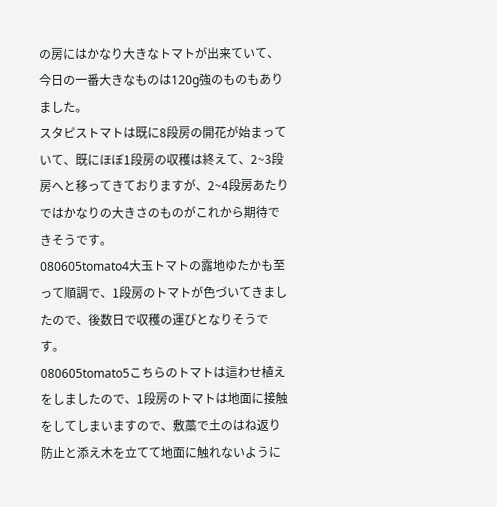の房にはかなり大きなトマトが出来ていて、今日の一番大きなものは120g強のものもありました。
スタピストマトは既に8段房の開花が始まっていて、既にほぼ1段房の収穫は終えて、2~3段房へと移ってきておりますが、2~4段房あたりではかなりの大きさのものがこれから期待できそうです。
080605tomato4大玉トマトの露地ゆたかも至って順調で、1段房のトマトが色づいてきましたので、後数日で収穫の運びとなりそうです。
080605tomato5こちらのトマトは這わせ植えをしましたので、1段房のトマトは地面に接触をしてしまいますので、敷藁で土のはね返り防止と添え木を立てて地面に触れないように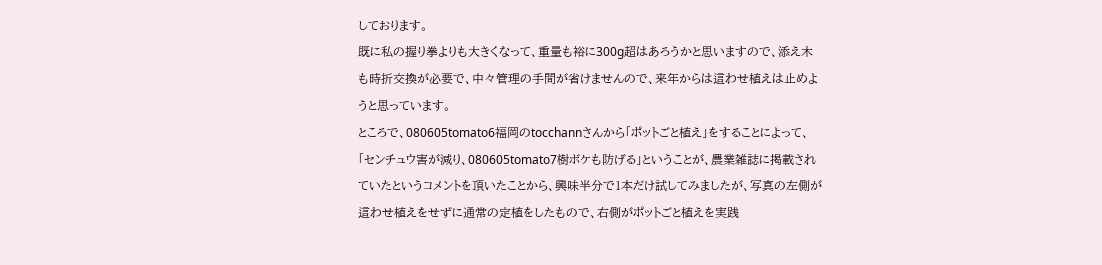しております。
既に私の握り拳よりも大きくなって、重量も裕に300g超はあろうかと思いますので、添え木も時折交換が必要で、中々管理の手間が省けませんので、来年からは這わせ植えは止めようと思っています。
ところで、080605tomato6福岡のtocchannさんから「ポットごと植え」をすることによって、「センチュウ害が減り、080605tomato7樹ボケも防げる」ということが、農業雑誌に掲載されていたというコメントを頂いたことから、興味半分で1本だけ試してみましたが、写真の左側が這わせ植えをせずに通常の定植をしたもので、右側がポットごと植えを実践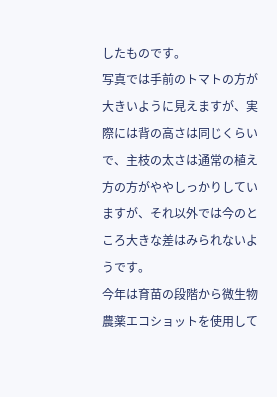したものです。
写真では手前のトマトの方が大きいように見えますが、実際には背の高さは同じくらいで、主枝の太さは通常の植え方の方がややしっかりしていますが、それ以外では今のところ大きな差はみられないようです。
今年は育苗の段階から微生物農薬エコショットを使用して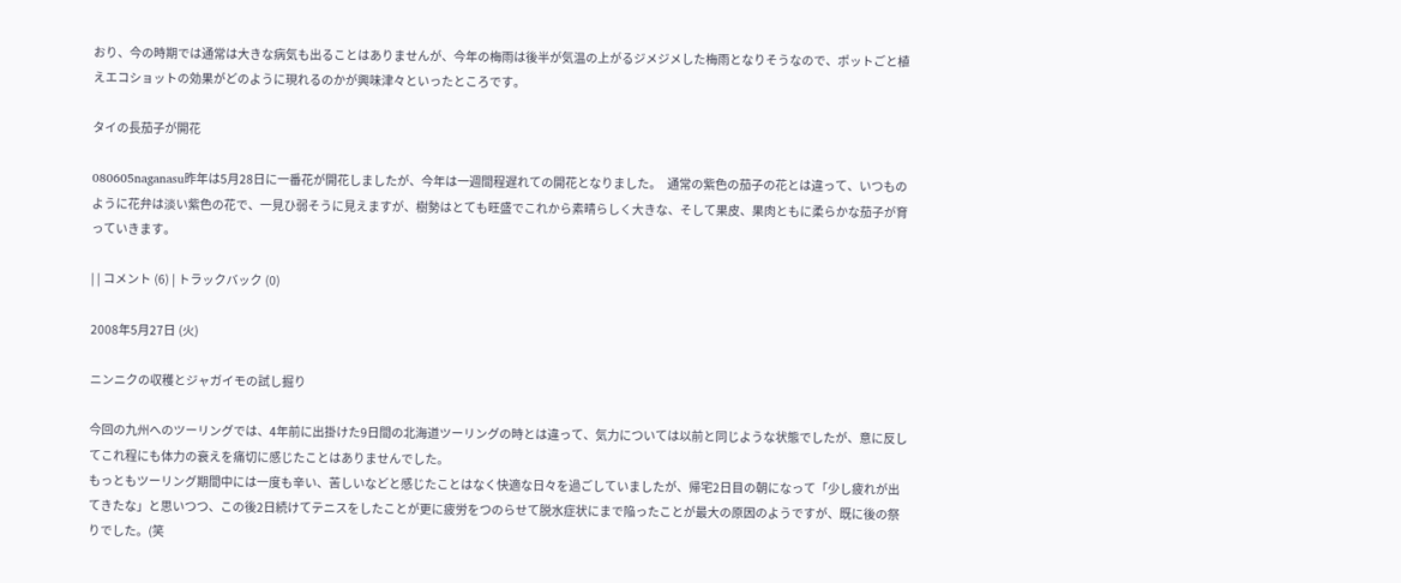おり、今の時期では通常は大きな病気も出ることはありませんが、今年の梅雨は後半が気温の上がるジメジメした梅雨となりそうなので、ポットごと植えエコショットの効果がどのように現れるのかが興味津々といったところです。

タイの長茄子が開花

080605naganasu昨年は5月28日に一番花が開花しましたが、今年は一週間程遅れての開花となりました。  通常の紫色の茄子の花とは違って、いつものように花弁は淡い紫色の花で、一見ひ弱そうに見えますが、樹勢はとても旺盛でこれから素晴らしく大きな、そして果皮、果肉ともに柔らかな茄子が育っていきます。

| | コメント (6) | トラックバック (0)

2008年5月27日 (火)

ニンニクの収穫とジャガイモの試し掘り

今回の九州へのツーリングでは、4年前に出掛けた9日間の北海道ツーリングの時とは違って、気力については以前と同じような状態でしたが、意に反してこれ程にも体力の衰えを痛切に感じたことはありませんでした。
もっともツーリング期間中には一度も辛い、苦しいなどと感じたことはなく快適な日々を過ごしていましたが、帰宅2日目の朝になって「少し疲れが出てきたな」と思いつつ、この後2日続けてテニスをしたことが更に疲労をつのらせて脱水症状にまで陥ったことが最大の原因のようですが、既に後の祭りでした。(笑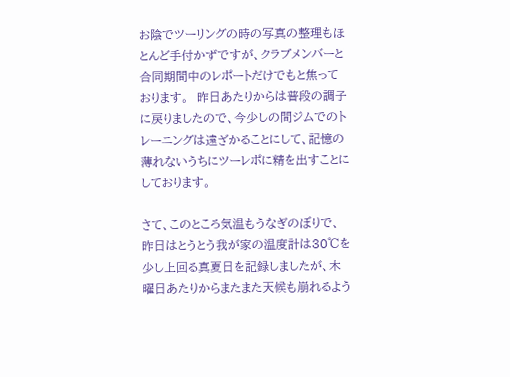お陰でツーリングの時の写真の整理もほとんど手付かずですが、クラブメンバーと合同期間中のレポートだけでもと焦っております。  昨日あたりからは普段の調子に戻りましたので、今少しの間ジムでのトレーニングは遠ざかることにして、記憶の薄れないうちにツーレポに精を出すことにしております。

さて、このところ気温もうなぎのぼりで、昨日はとうとう我が家の温度計は30℃を少し上回る真夏日を記録しましたが、木曜日あたりからまたまた天候も崩れるよう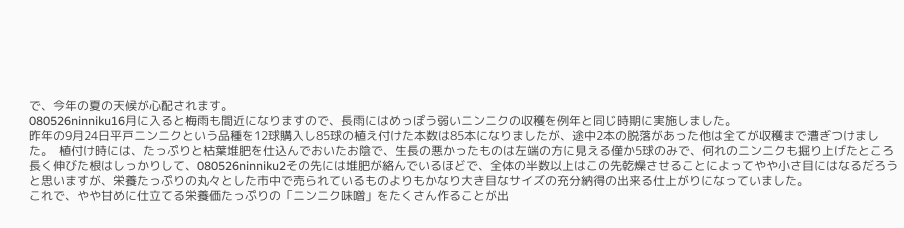で、今年の夏の天候が心配されます。
080526ninniku16月に入ると梅雨も間近になりますので、長雨にはめっぽう弱いニンニクの収穫を例年と同じ時期に実施しました。
昨年の9月24日平戸ニンニクという品種を12球購入し85球の植え付けた本数は85本になりましたが、途中2本の脱落があった他は全てが収穫まで漕ぎつけました。  植付け時には、たっぷりと枯葉堆肥を仕込んでおいたお陰で、生長の悪かったものは左端の方に見える僅か5球のみで、何れのニンニクも掘り上げたところ長く伸びた根はしっかりして、080526ninniku2その先には堆肥が絡んでいるほどで、全体の半数以上はこの先乾燥させることによってやや小さ目にはなるだろうと思いますが、栄養たっぷりの丸々とした市中で売られているものよりもかなり大き目なサイズの充分納得の出来る仕上がりになっていました。
これで、やや甘めに仕立てる栄養価たっぷりの「ニンニク味噌」をたくさん作ることが出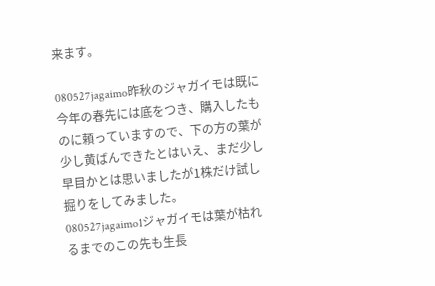来ます。

080527jagaimo昨秋のジャガイモは既に今年の春先には底をつき、購入したものに頼っていますので、下の方の葉が少し黄ばんできたとはいえ、まだ少し早目かとは思いましたが1株だけ試し掘りをしてみました。
080527jagaimo1ジャガイモは葉が枯れるまでのこの先も生長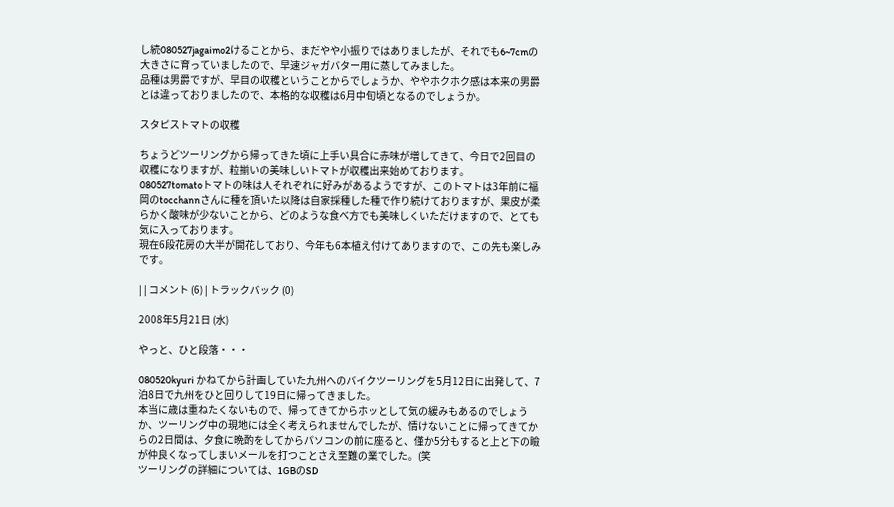し続080527jagaimo2けることから、まだやや小振りではありましたが、それでも6~7cmの大きさに育っていましたので、早速ジャガバター用に蒸してみました。
品種は男爵ですが、早目の収穫ということからでしょうか、ややホクホク感は本来の男爵とは違っておりましたので、本格的な収穫は6月中旬頃となるのでしょうか。

スタピストマトの収穫

ちょうどツーリングから帰ってきた頃に上手い具合に赤味が増してきて、今日で2回目の収穫になりますが、粒揃いの美味しいトマトが収穫出来始めております。
080527tomatoトマトの味は人それぞれに好みがあるようですが、このトマトは3年前に福岡のtocchannさんに種を頂いた以降は自家採種した種で作り続けておりますが、果皮が柔らかく酸味が少ないことから、どのような食べ方でも美味しくいただけますので、とても気に入っております。
現在6段花房の大半が開花しており、今年も6本植え付けてありますので、この先も楽しみです。

| | コメント (6) | トラックバック (0)

2008年5月21日 (水)

やっと、ひと段落・・・

080520kyuri かねてから計画していた九州へのバイクツーリングを5月12日に出発して、7泊8日で九州をひと回りして19日に帰ってきました。
本当に歳は重ねたくないもので、帰ってきてからホッとして気の緩みもあるのでしょうか、ツーリング中の現地には全く考えられませんでしたが、情けないことに帰ってきてからの2日間は、夕食に晩酌をしてからパソコンの前に座ると、僅か5分もすると上と下の瞼が仲良くなってしまいメールを打つことさえ至難の業でした。(笑
ツーリングの詳細については、1GBのSD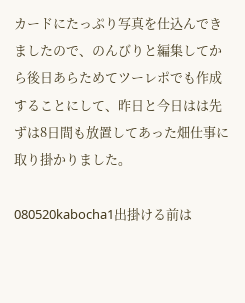カードにたっぷり写真を仕込んできましたので、のんびりと編集してから後日あらためてツーレポでも作成することにして、昨日と今日はは先ずは8日間も放置してあった畑仕事に取り掛かりました。

080520kabocha1出掛ける前は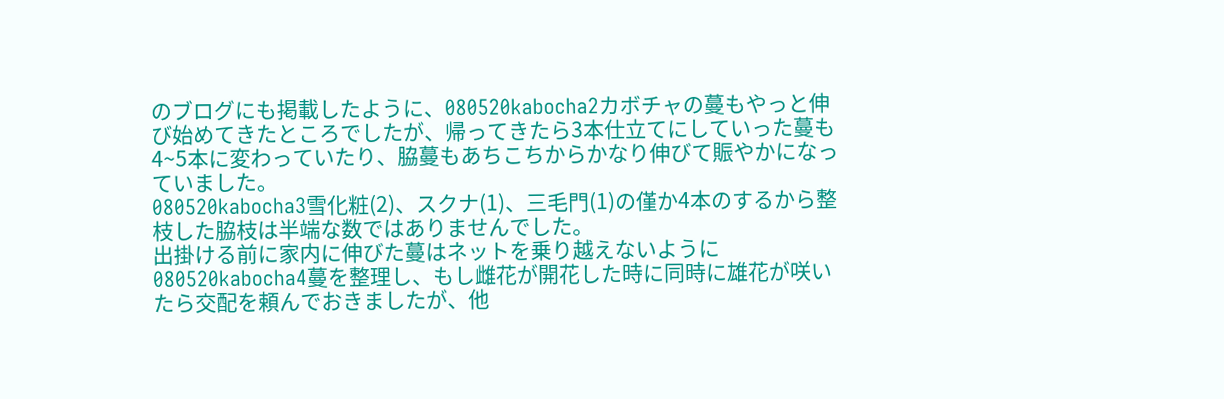のブログにも掲載したように、080520kabocha2カボチャの蔓もやっと伸び始めてきたところでしたが、帰ってきたら3本仕立てにしていった蔓も4~5本に変わっていたり、脇蔓もあちこちからかなり伸びて賑やかになっていました。
080520kabocha3雪化粧(2)、スクナ(1)、三毛門(1)の僅か4本のするから整枝した脇枝は半端な数ではありませんでした。
出掛ける前に家内に伸びた蔓はネットを乗り越えないように080520kabocha4蔓を整理し、もし雌花が開花した時に同時に雄花が咲いたら交配を頼んでおきましたが、他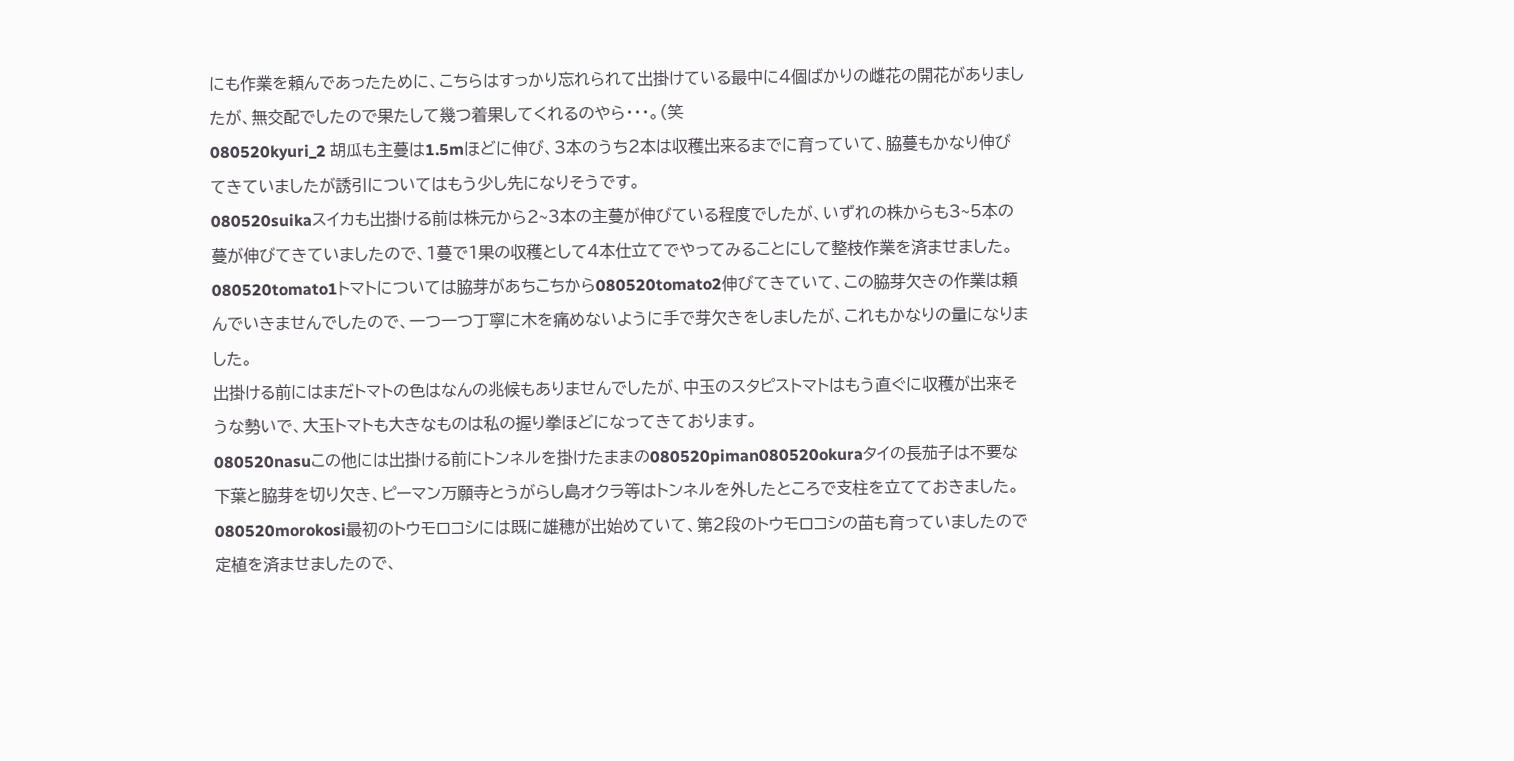にも作業を頼んであったために、こちらはすっかり忘れられて出掛けている最中に4個ばかりの雌花の開花がありましたが、無交配でしたので果たして幾つ着果してくれるのやら・・・。(笑
080520kyuri_2 胡瓜も主蔓は1.5mほどに伸び、3本のうち2本は収穫出来るまでに育っていて、脇蔓もかなり伸びてきていましたが誘引についてはもう少し先になりそうです。
080520suikaスイカも出掛ける前は株元から2~3本の主蔓が伸びている程度でしたが、いずれの株からも3~5本の蔓が伸びてきていましたので、1蔓で1果の収穫として4本仕立てでやってみることにして整枝作業を済ませました。
080520tomato1トマトについては脇芽があちこちから080520tomato2伸びてきていて、この脇芽欠きの作業は頼んでいきませんでしたので、一つ一つ丁寧に木を痛めないように手で芽欠きをしましたが、これもかなりの量になりました。
出掛ける前にはまだトマトの色はなんの兆候もありませんでしたが、中玉のスタピストマトはもう直ぐに収穫が出来そうな勢いで、大玉トマトも大きなものは私の握り拳ほどになってきております。
080520nasuこの他には出掛ける前にトンネルを掛けたままの080520piman080520okuraタイの長茄子は不要な下葉と脇芽を切り欠き、ピーマン万願寺とうがらし島オクラ等はトンネルを外したところで支柱を立てておきました。
080520morokosi最初のトウモロコシには既に雄穂が出始めていて、第2段のトウモロコシの苗も育っていましたので定植を済ませましたので、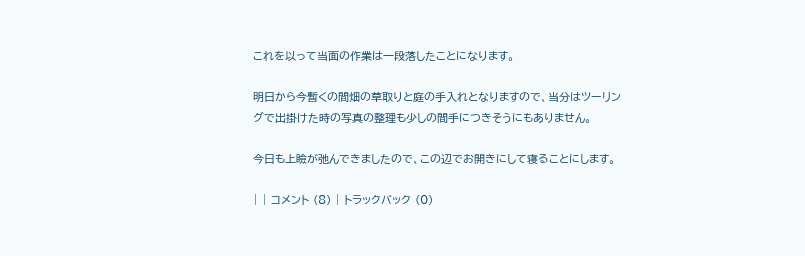これを以って当面の作業は一段落したことになります。

明日から今暫くの間畑の草取りと庭の手入れとなりますので、当分はツーリングで出掛けた時の写真の整理も少しの間手につきそうにもありません。

今日も上瞼が弛んできましたので、この辺でお開きにして寝ることにします。

| | コメント (8) | トラックバック (0)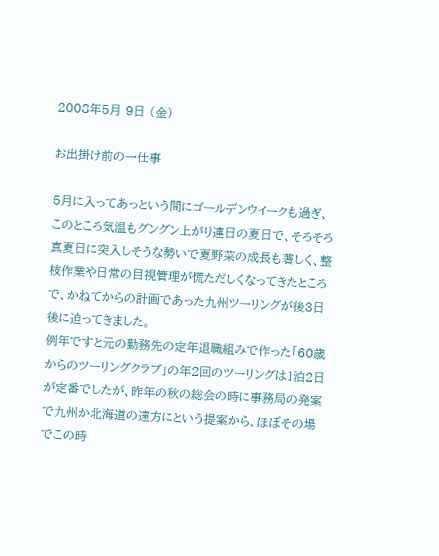2008年5月 9日 (金)

お出掛け前の一仕事

5月に入ってあっという間にゴールデンウイークも過ぎ、このところ気温もグングン上がり連日の夏日で、そろそろ真夏日に突入しそうな勢いで夏野菜の成長も著しく、整枝作業や日常の目視管理が慌ただしくなってきたところで、かねてからの計画であった九州ツーリングが後3日後に迫ってきました。
例年ですと元の勤務先の定年退職組みで作った「60歳からのツーリングクラブ」の年2回のツーリングは1泊2日が定番でしたが、昨年の秋の総会の時に事務局の発案で九州か北海道の遠方にという提案から、ほぼその場でこの時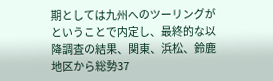期としては九州へのツーリングがということで内定し、最終的な以降調査の結果、関東、浜松、鈴鹿地区から総勢37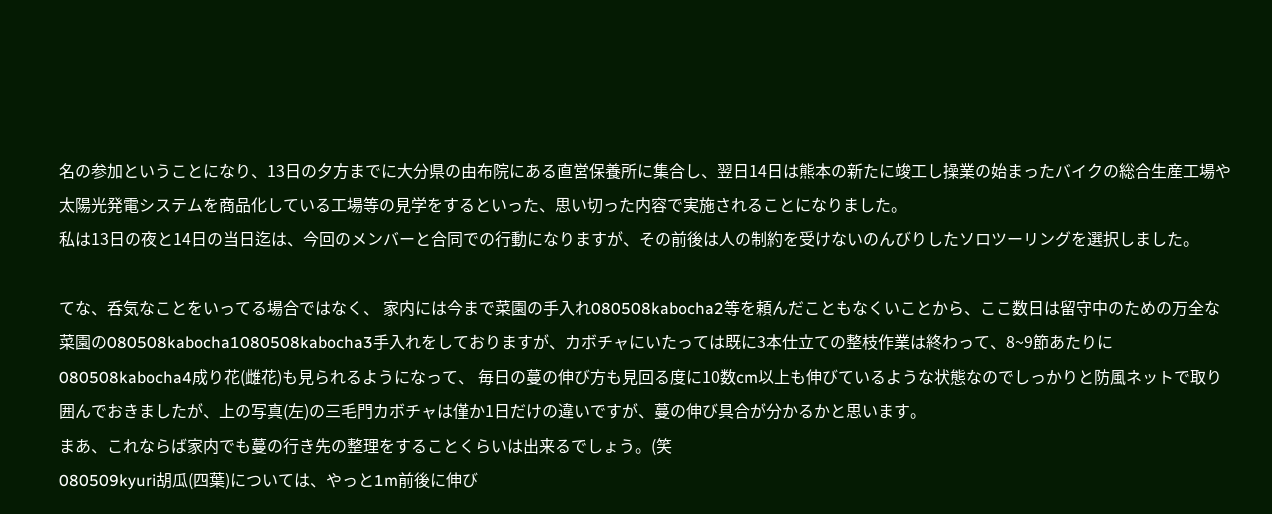名の参加ということになり、13日の夕方までに大分県の由布院にある直営保養所に集合し、翌日14日は熊本の新たに竣工し操業の始まったバイクの総合生産工場や太陽光発電システムを商品化している工場等の見学をするといった、思い切った内容で実施されることになりました。
私は13日の夜と14日の当日迄は、今回のメンバーと合同での行動になりますが、その前後は人の制約を受けないのんびりしたソロツーリングを選択しました。

てな、呑気なことをいってる場合ではなく、 家内には今まで菜園の手入れ080508kabocha2等を頼んだこともなくいことから、ここ数日は留守中のための万全な菜園の080508kabocha1080508kabocha3手入れをしておりますが、カボチャにいたっては既に3本仕立ての整枝作業は終わって、8~9節あたりに080508kabocha4成り花(雌花)も見られるようになって、 毎日の蔓の伸び方も見回る度に10数cm以上も伸びているような状態なのでしっかりと防風ネットで取り囲んでおきましたが、上の写真(左)の三毛門カボチャは僅か1日だけの違いですが、蔓の伸び具合が分かるかと思います。
まあ、これならば家内でも蔓の行き先の整理をすることくらいは出来るでしょう。(笑
080509kyuri胡瓜(四葉)については、やっと1m前後に伸び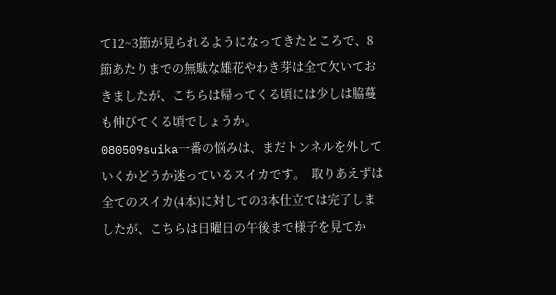て12~3節が見られるようになってきたところで、8節あたりまでの無駄な雄花やわき芽は全て欠いておきましたが、こちらは帰ってくる頃には少しは脇蔓も伸びてくる頃でしょうか。
080509suika一番の悩みは、まだトンネルを外していくかどうか迷っているスイカです。  取りあえずは全てのスイカ(4本)に対しての3本仕立ては完了しましたが、こちらは日曜日の午後まで様子を見てか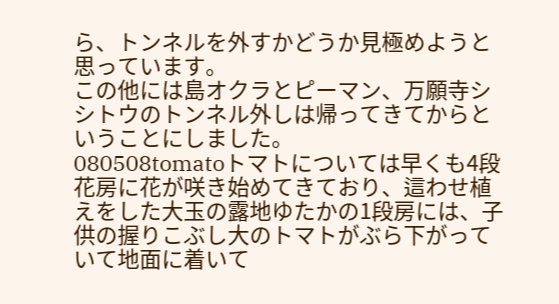ら、トンネルを外すかどうか見極めようと思っています。
この他には島オクラとピーマン、万願寺シシトウのトンネル外しは帰ってきてからということにしました。
080508tomatoトマトについては早くも4段花房に花が咲き始めてきており、這わせ植えをした大玉の露地ゆたかの1段房には、子供の握りこぶし大のトマトがぶら下がっていて地面に着いて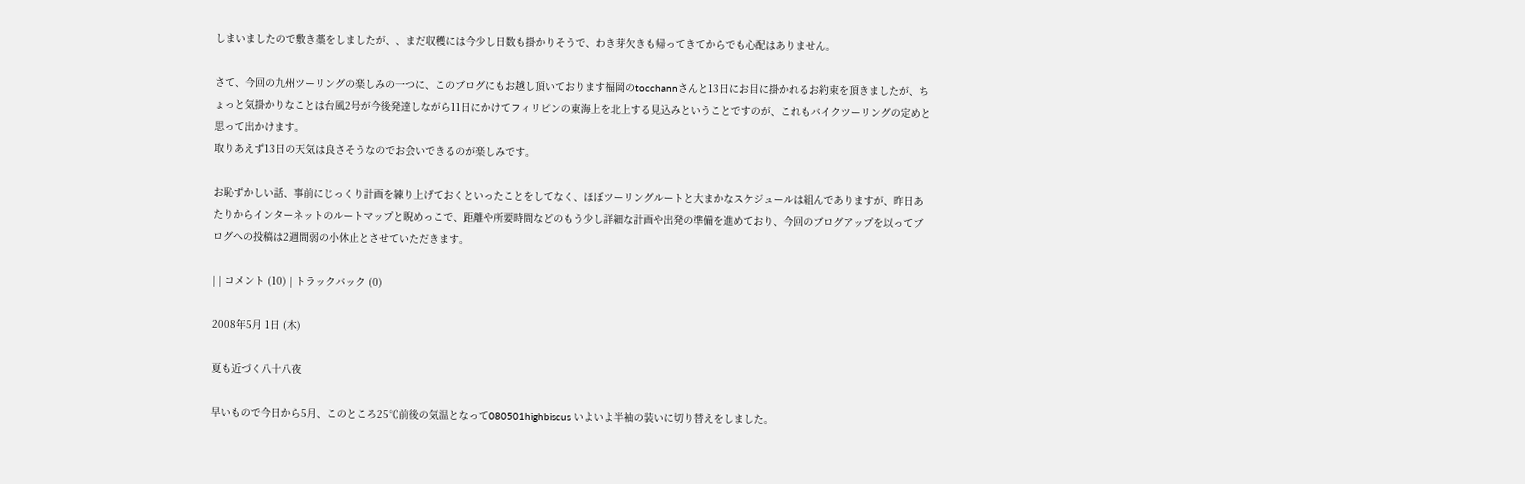しまいましたので敷き藁をしましたが、、まだ収穫には今少し日数も掛かりそうで、わき芽欠きも帰ってきてからでも心配はありません。

さて、今回の九州ツーリングの楽しみの一つに、このブログにもお越し頂いております福岡のtocchannさんと13日にお目に掛かれるお約束を頂きましたが、ちょっと気掛かりなことは台風2号が今後発達しながら11日にかけてフィリピンの東海上を北上する見込みということですのが、これもバイクツーリングの定めと思って出かけます。
取りあえず13日の天気は良さそうなのでお会いできるのが楽しみです。

お恥ずかしい話、事前にじっくり計画を練り上げておくといったことをしてなく、ほぼツーリングルートと大まかなスケジュールは組んでありますが、昨日あたりからインターネットのルートマップと睨めっこで、距離や所要時間などのもう少し詳細な計画や出発の準備を進めており、今回のブログアップを以ってブログへの投稿は2週間弱の小休止とさせていただきます。

| | コメント (10) | トラックバック (0)

2008年5月 1日 (木)

夏も近づく八十八夜

早いもので今日から5月、このところ25℃前後の気温となって080501highbiscus いよいよ半袖の装いに切り替えをしました。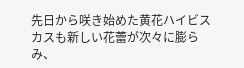先日から咲き始めた黄花ハイビスカスも新しい花蕾が次々に膨らみ、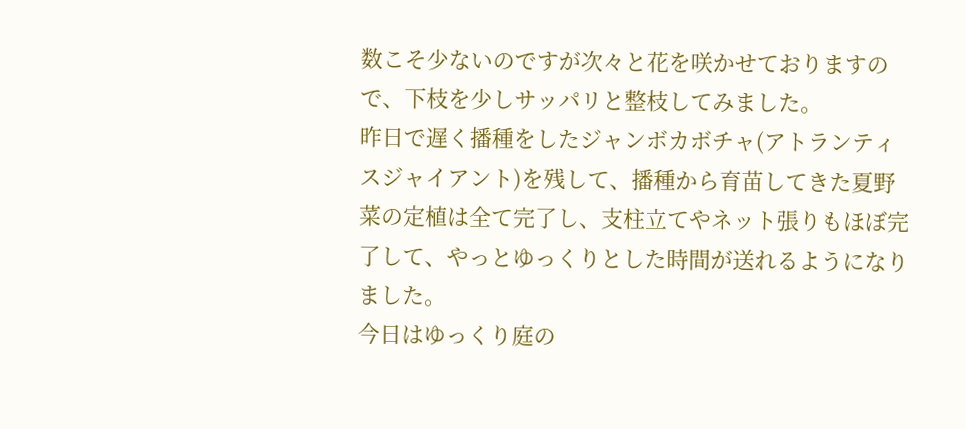数こそ少ないのですが次々と花を咲かせておりますので、下枝を少しサッパリと整枝してみました。
昨日で遅く播種をしたジャンボカボチャ(アトランティスジャイアント)を残して、播種から育苗してきた夏野菜の定植は全て完了し、支柱立てやネット張りもほぼ完了して、やっとゆっくりとした時間が送れるようになりました。
今日はゆっくり庭の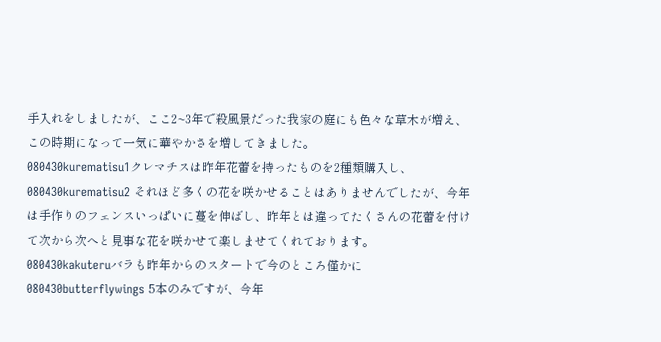手入れをしましたが、ここ2~3年で殺風景だった我家の庭にも色々な草木が増え、この時期になって一気に華やかさを増してきました。
080430kurematisu1クレマチスは昨年花蕾を持ったものを2種類購入し、080430kurematisu2 それほど多くの花を咲かせることはありませんでしたが、今年は手作りのフェンスいっぱいに蔓を伸ばし、昨年とは違ってたくさんの花蕾を付けて次から次へと見事な花を咲かせて楽しませてくれております。
080430kakuteruバラも昨年からのスタートで今のところ僅かに080430butterflywings 5本のみですが、今年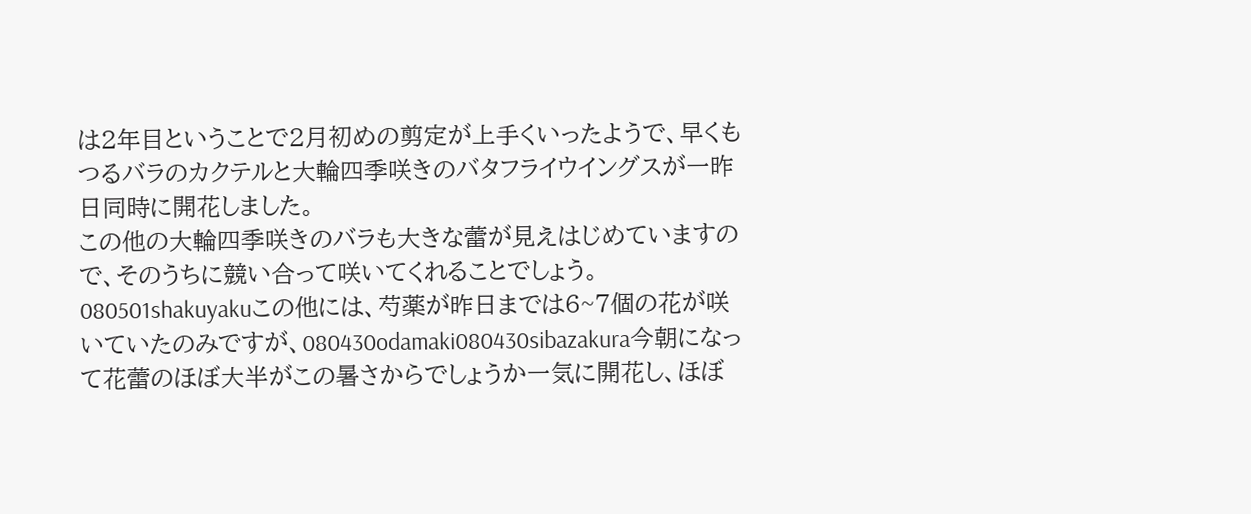は2年目ということで2月初めの剪定が上手くいったようで、早くもつるバラのカクテルと大輪四季咲きのバタフライウイングスが一昨日同時に開花しました。
この他の大輪四季咲きのバラも大きな蕾が見えはじめていますので、そのうちに競い合って咲いてくれることでしょう。
080501shakuyakuこの他には、芍薬が昨日までは6~7個の花が咲いていたのみですが、080430odamaki080430sibazakura今朝になって花蕾のほぼ大半がこの暑さからでしょうか一気に開花し、ほぼ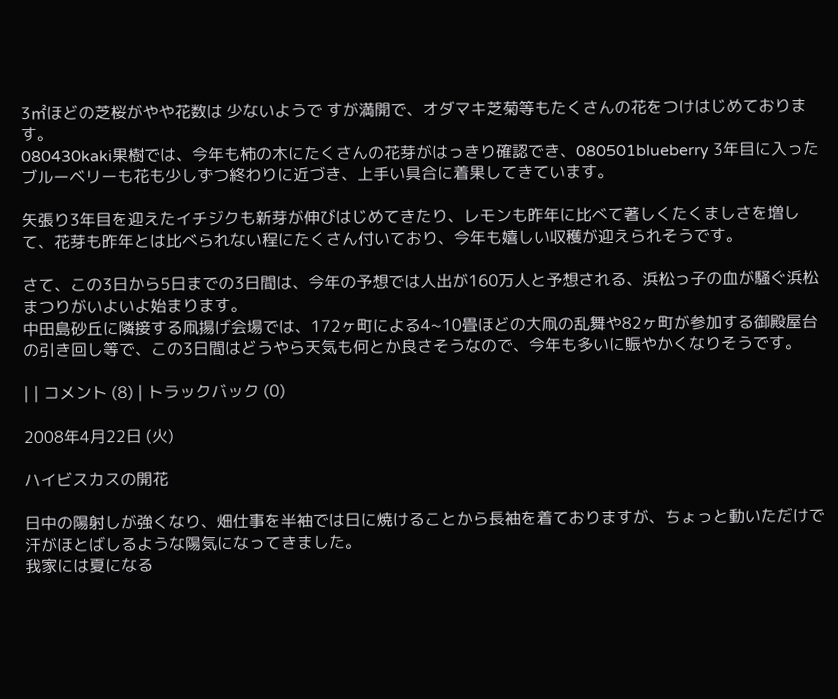3㎡ほどの芝桜がやや花数は 少ないようで すが満開で、オダマキ芝菊等もたくさんの花をつけはじめております。
080430kaki果樹では、今年も柿の木にたくさんの花芽がはっきり確認でき、080501blueberry 3年目に入ったブルーベリーも花も少しずつ終わりに近づき、上手い具合に着果してきています。

矢張り3年目を迎えたイチジクも新芽が伸びはじめてきたり、レモンも昨年に比べて著しくたくましさを増して、花芽も昨年とは比べられない程にたくさん付いており、今年も嬉しい収穫が迎えられそうです。

さて、この3日から5日までの3日間は、今年の予想では人出が160万人と予想される、浜松っ子の血が騒ぐ浜松まつりがいよいよ始まります。
中田島砂丘に隣接する凧揚げ会場では、172ヶ町による4~10畳ほどの大凧の乱舞や82ヶ町が参加する御殿屋台の引き回し等で、この3日間はどうやら天気も何とか良さそうなので、今年も多いに賑やかくなりそうです。

| | コメント (8) | トラックバック (0)

2008年4月22日 (火)

ハイビスカスの開花

日中の陽射しが強くなり、畑仕事を半袖では日に焼けることから長袖を着ておりますが、ちょっと動いただけで汗がほとばしるような陽気になってきました。
我家には夏になる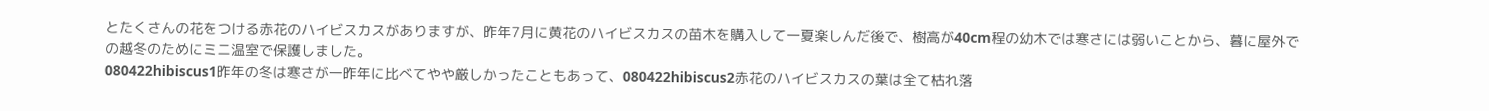とたくさんの花をつける赤花のハイビスカスがありますが、昨年7月に黄花のハイビスカスの苗木を購入して一夏楽しんだ後で、樹高が40cm程の幼木では寒さには弱いことから、暮に屋外での越冬のためにミニ温室で保護しました。
080422hibiscus1昨年の冬は寒さが一昨年に比べてやや厳しかったこともあって、080422hibiscus2赤花のハイビスカスの葉は全て枯れ落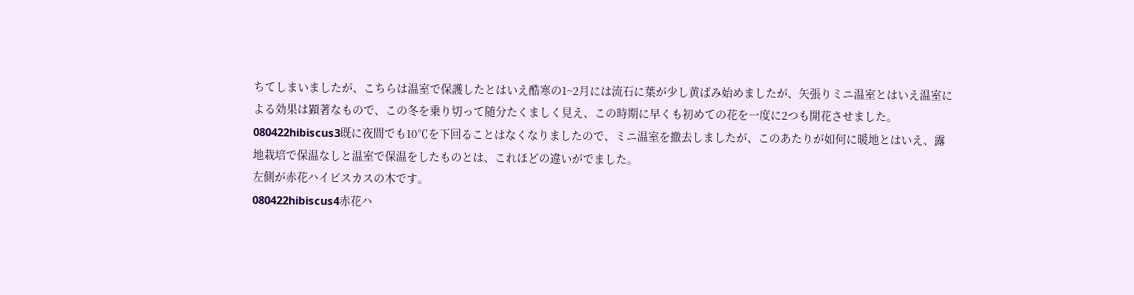ちてしまいましたが、こちらは温室で保護したとはいえ酷寒の1~2月には流石に葉が少し黄ばみ始めましたが、矢張りミニ温室とはいえ温室による効果は顕著なもので、この冬を乗り切って随分たくましく見え、この時期に早くも初めての花を一度に2つも開花させました。
080422hibiscus3既に夜間でも10℃を下回ることはなくなりましたので、ミニ温室を撤去しましたが、このあたりが如何に暖地とはいえ、露地栽培で保温なしと温室で保温をしたものとは、これほどの違いがでました。
左側が赤花ハイビスカスの木です。
080422hibiscus4赤花ハ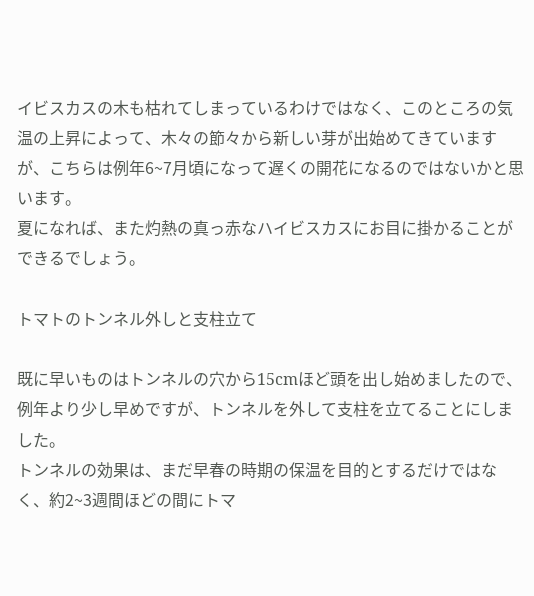イビスカスの木も枯れてしまっているわけではなく、このところの気温の上昇によって、木々の節々から新しい芽が出始めてきていますが、こちらは例年6~7月頃になって遅くの開花になるのではないかと思います。
夏になれば、また灼熱の真っ赤なハイビスカスにお目に掛かることができるでしょう。

トマトのトンネル外しと支柱立て

既に早いものはトンネルの穴から15cmほど頭を出し始めましたので、例年より少し早めですが、トンネルを外して支柱を立てることにしました。
トンネルの効果は、まだ早春の時期の保温を目的とするだけではなく、約2~3週間ほどの間にトマ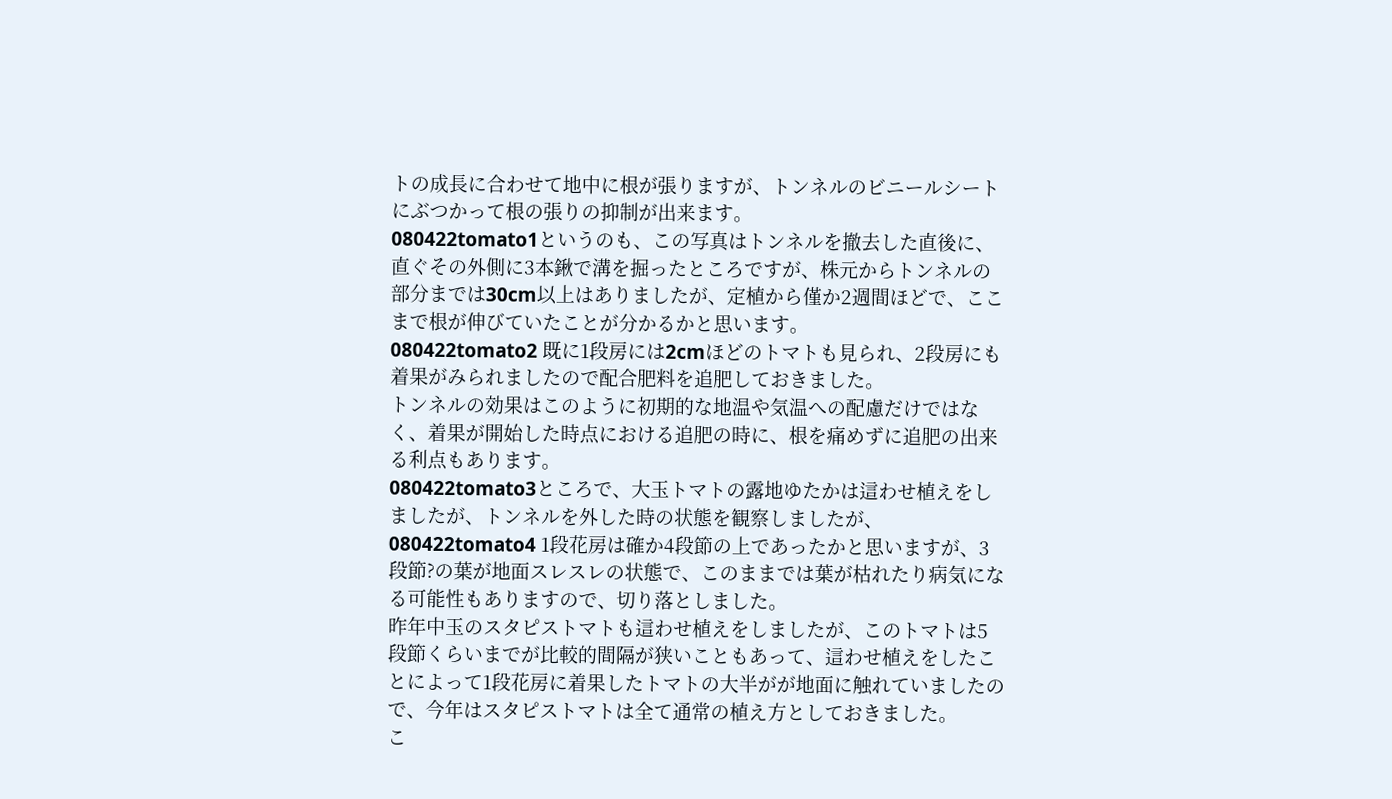トの成長に合わせて地中に根が張りますが、トンネルのビニールシートにぶつかって根の張りの抑制が出来ます。
080422tomato1というのも、この写真はトンネルを撤去した直後に、直ぐその外側に3本鍬で溝を掘ったところですが、株元からトンネルの部分までは30cm以上はありましたが、定植から僅か2週間ほどで、ここまで根が伸びていたことが分かるかと思います。
080422tomato2 既に1段房には2cmほどのトマトも見られ、2段房にも着果がみられましたので配合肥料を追肥しておきました。
トンネルの効果はこのように初期的な地温や気温への配慮だけではなく、着果が開始した時点における追肥の時に、根を痛めずに追肥の出来る利点もあります。
080422tomato3ところで、大玉トマトの露地ゆたかは這わせ植えをしましたが、トンネルを外した時の状態を観察しましたが、080422tomato4 1段花房は確か4段節の上であったかと思いますが、3段節?の葉が地面スレスレの状態で、このままでは葉が枯れたり病気になる可能性もありますので、切り落としました。
昨年中玉のスタピストマトも這わせ植えをしましたが、このトマトは5段節くらいまでが比較的間隔が狭いこともあって、這わせ植えをしたことによって1段花房に着果したトマトの大半がが地面に触れていましたので、今年はスタピストマトは全て通常の植え方としておきました。
こ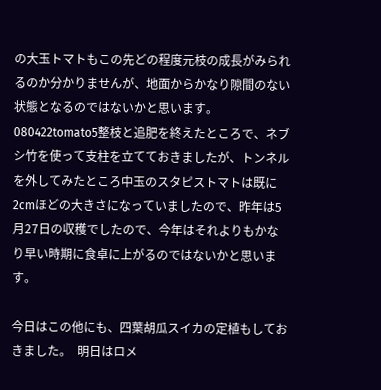の大玉トマトもこの先どの程度元枝の成長がみられるのか分かりませんが、地面からかなり隙間のない状態となるのではないかと思います。
080422tomato5整枝と追肥を終えたところで、ネブシ竹を使って支柱を立てておきましたが、トンネルを外してみたところ中玉のスタピストマトは既に2cmほどの大きさになっていましたので、昨年は5月27日の収穫でしたので、今年はそれよりもかなり早い時期に食卓に上がるのではないかと思います。

今日はこの他にも、四葉胡瓜スイカの定植もしておきました。  明日はロメ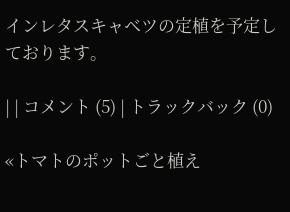インレタスキャベツの定植を予定しております。

| | コメント (5) | トラックバック (0)

«トマトのポットごと植え